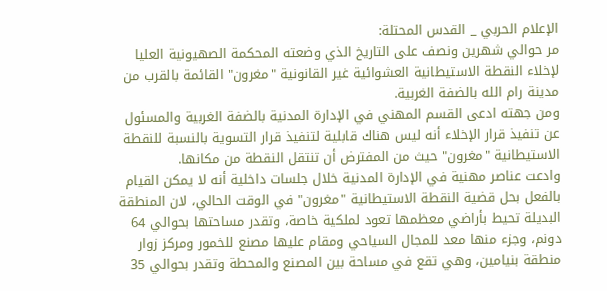الإعلام الحربي _ القدس المحتلة:
مر حوالي شهرين ونصف على التاريخ الذي وضعته المحكمة الصهيونية العليا لإخلاء النقطة الاستيطانية العشوائية غير القانونية "مغرون" القائمة بالقرب من مدينة رام الله بالضفة الغربية.
ومن جهته ادعى القسم المهني في الإدارة المدنية بالضفة الغربية والمسئول عن تنفيذ قرار الإخلاء أنه ليس هناك قابلية لتنفيذ قرار التسوية بالنسبة للنقطة الاستيطانية "مغرون" حيث من المفترض أن تنتقل النقطة من مكانها.
وادعت عناصر مهنية في الإدارة المدنية خلال جلسات داخلية أنه لا يمكن القيام بالفعل بحل قضية النقطة الاستيطانية "مغرون" في الوقت الحالي، لان المنطقة البديلة تحيط بأراضي معظمها تعود لملكية خاصة، وتقدر مساحتها بحوالي 64 دونم، وجزء منها معد للمجال السياحي ومقام عليها مصنع للخمور ومركز زوار منطقة بنيامين، وهي تقع في مساحة بين المصنع والمحطة وتقدر بحوالي 35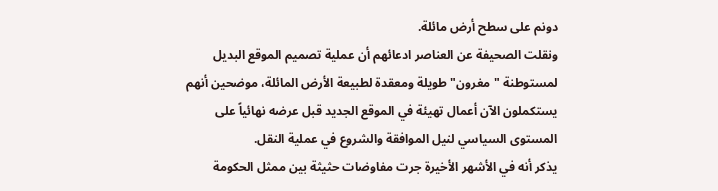دونم على سطح أرض مائلة.
ونقلت الصحيفة عن العناصر ادعائهم أن عملية تصميم الموقع البديل لمستوطنة "مغرون" طويلة ومعقدة لطبيعة الأرض المائلة، موضحين أنهم يستكملون الآن أعمال تهيئة في الموقع الجديد قبل عرضه نهائياً على المستوى السياسي لنيل الموافقة والشروع في عملية النقل.
يذكر أنه في الأشهر الأخيرة جرت مفاوضات حثيثة بين ممثل الحكومة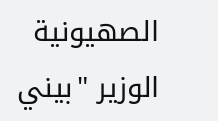الصهيونية الوزير "بيني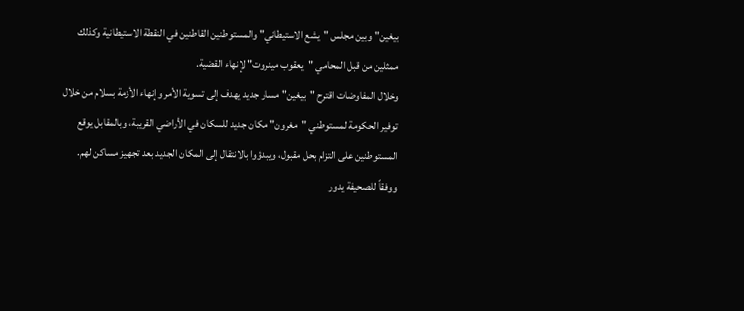بيغين" وبين مجلس "يشع الاستيطاني" والمستوطنين القاطنين في النقطة الاستيطانية وكذلك ممثلين من قبل المحامي "يعقوب مينروت" لإنهاء القضية.
وخلال المفاوضات اقترح "بيغين" مسار جديد يهدف إلى تسوية الأمر وإنهاء الأزمة بسلام من خلال توفير الحكومة لمستوطني "مغرون" مكان جديد للسكان في الأراضي القريبة، وبالمقابل يوقع المستوطنين على التزام بحل مقبول، ويبدؤوا بالانتقال إلى المكان الجديد بعد تجهيز مساكن لهم.
ووفقاً للصحيفة يدور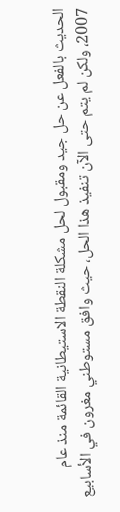الحديث بالفعل عن حل جيد ومقبول لحل مشكلة النقطة الاستيطانية القائمة منذ عام 2007، ولكن لم يتم حتى الآن تنفيذ هذا الحل، حيث وافق مستوطني مغرون في الأسابيع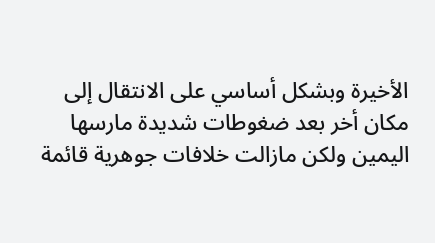الأخيرة وبشكل أساسي على الانتقال إلى مكان أخر بعد ضغوطات شديدة مارسها اليمين ولكن مازالت خلافات جوهرية قائمة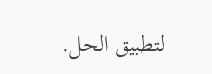لتطبيق الحل.